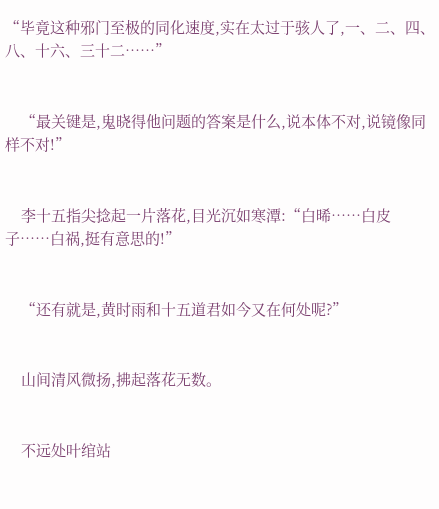“毕竟这种邪门至极的同化速度,实在太过于骇人了,一、二、四、八、十六、三十二……”


    “最关键是,鬼晓得他问题的答案是什么,说本体不对,说镜像同样不对!”


    李十五指尖捻起一片落花,目光沉如寒潭:“白晞……白皮子……白祸,挺有意思的!”


    “还有就是,黄时雨和十五道君如今又在何处呢?”


    山间清风微扬,拂起落花无数。


    不远处叶绾站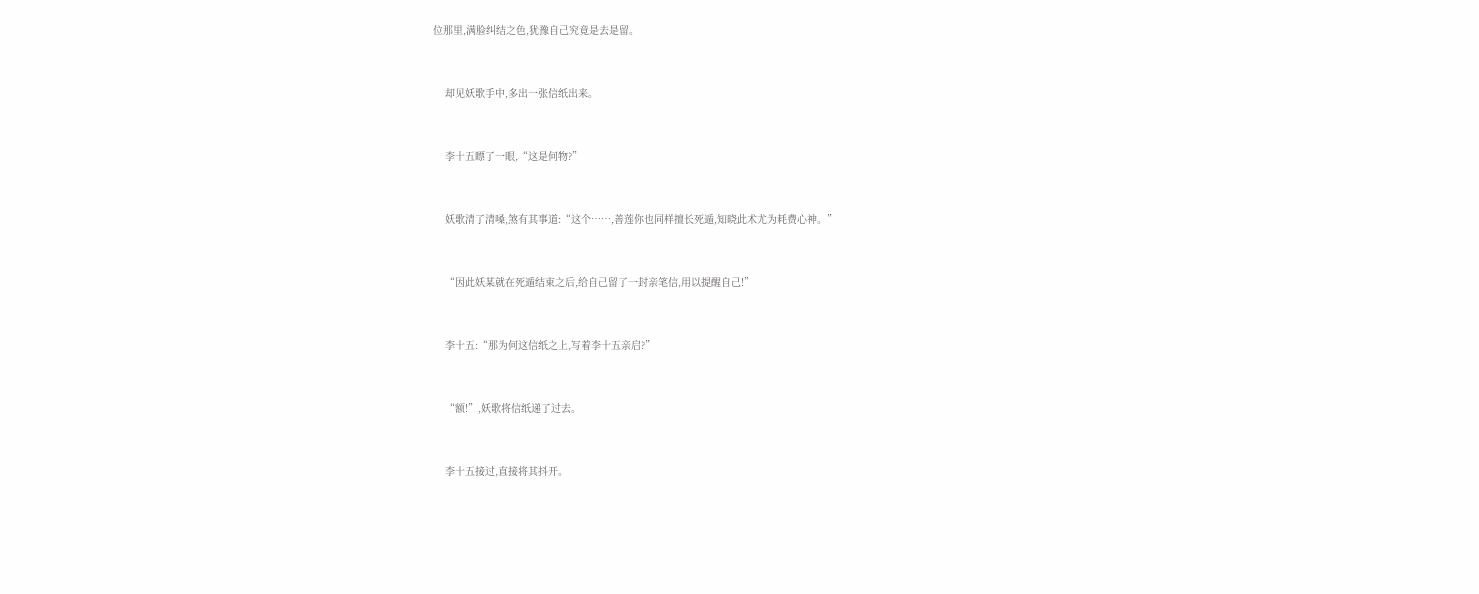位那里,满脸纠结之色,犹豫自己究竟是去是留。


    却见妖歌手中,多出一张信纸出来。


    李十五瞟了一眼,“这是何物?”


    妖歌清了清嗓,煞有其事道:“这个……,善莲你也同样擅长死遁,知晓此术尤为耗费心神。”


    “因此妖某就在死遁结束之后,给自己留了一封亲笔信,用以提醒自己!”


    李十五:“那为何这信纸之上,写着李十五亲启?”


    “额!”,妖歌将信纸递了过去。


    李十五接过,直接将其抖开。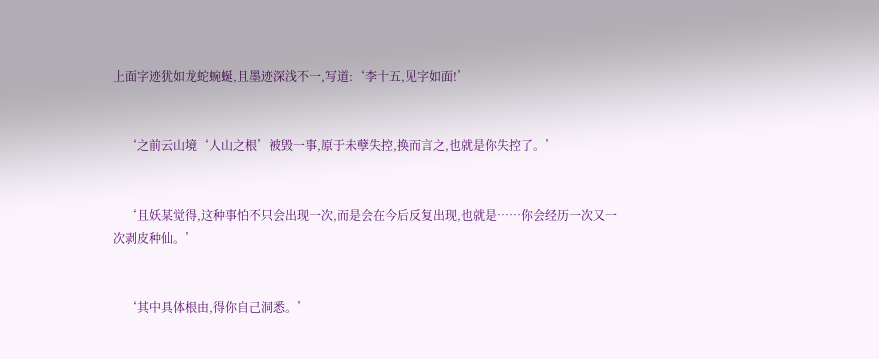上面字迹犹如龙蛇蜿蜒,且墨迹深浅不一,写道:‘李十五,见字如面!’


    ‘之前云山境‘人山之根’被毁一事,原于未孽失控,换而言之,也就是你失控了。’


    ‘且妖某觉得,这种事怕不只会出现一次,而是会在今后反复出现,也就是……你会经历一次又一次剥皮种仙。’


    ‘其中具体根由,得你自己洞悉。’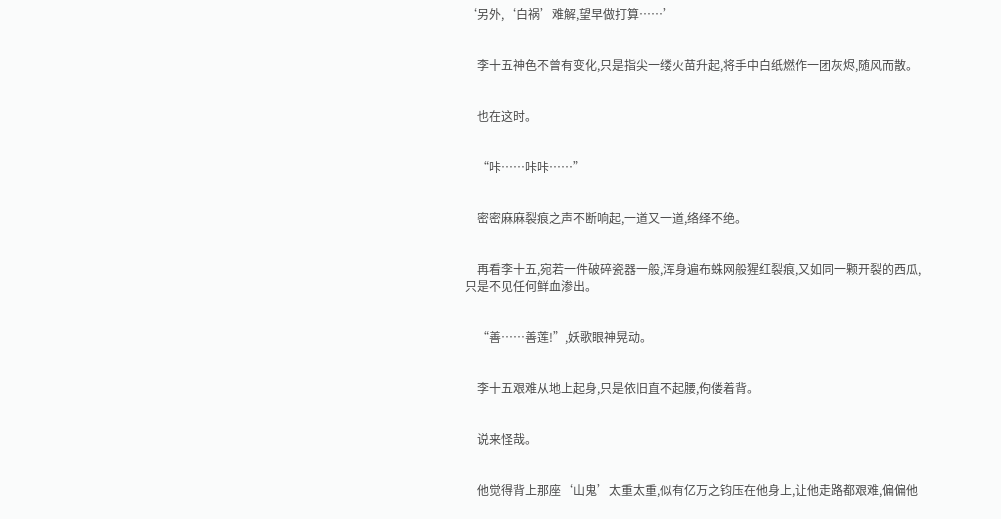‘另外,‘白祸’难解,望早做打算……’


    李十五神色不曾有变化,只是指尖一缕火苗升起,将手中白纸燃作一团灰烬,随风而散。


    也在这时。


    “咔……咔咔……”


    密密麻麻裂痕之声不断响起,一道又一道,络绎不绝。


    再看李十五,宛若一件破碎瓷器一般,浑身遍布蛛网般猩红裂痕,又如同一颗开裂的西瓜,只是不见任何鲜血渗出。


    “善……善莲!”,妖歌眼神晃动。


    李十五艰难从地上起身,只是依旧直不起腰,佝偻着背。


    说来怪哉。


    他觉得背上那座‘山鬼’太重太重,似有亿万之钧压在他身上,让他走路都艰难,偏偏他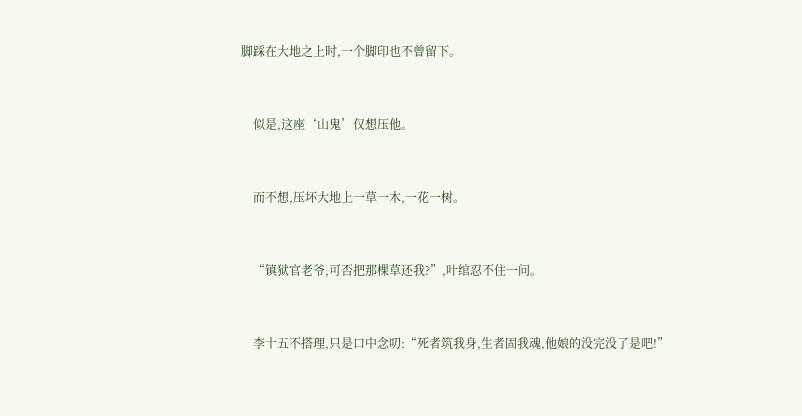脚踩在大地之上时,一个脚印也不曾留下。


    似是,这座‘山鬼’仅想压他。


    而不想,压坏大地上一草一木,一花一树。


    “镇狱官老爷,可否把那棵草还我?”,叶绾忍不住一问。


    李十五不搭理,只是口中念叨:“死者筑我身,生者固我魂,他娘的没完没了是吧!”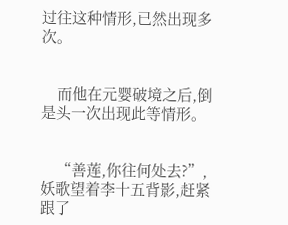过往这种情形,已然出现多次。


    而他在元婴破境之后,倒是头一次出现此等情形。


    “善莲,你往何处去?”,妖歌望着李十五背影,赶紧跟了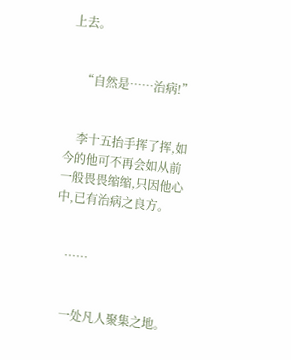上去。


    “自然是……治病!”


    李十五抬手挥了挥,如今的他可不再会如从前一般畏畏缩缩,只因他心中,已有治病之良方。


    ……


    一处凡人聚集之地。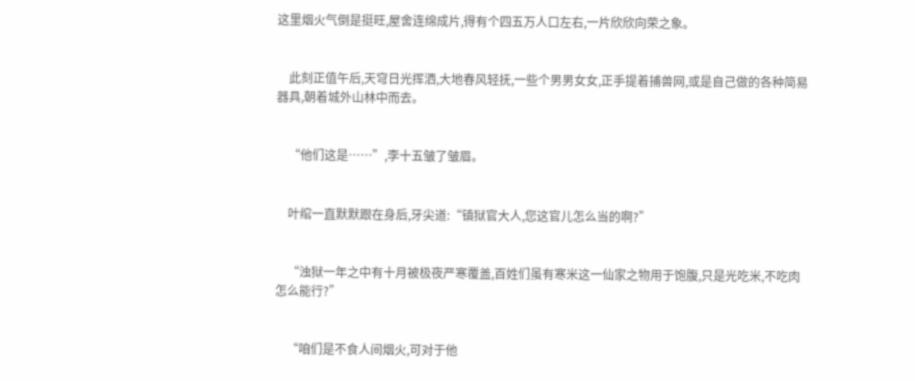这里烟火气倒是挺旺,屋舍连绵成片,得有个四五万人口左右,一片欣欣向荣之象。


    此刻正值午后,天穹日光挥洒,大地春风轻抚,一些个男男女女,正手提着捕兽网,或是自己做的各种简易器具,朝着城外山林中而去。


    “他们这是……”,李十五皱了皱眉。


    叶绾一直默默跟在身后,牙尖道:“镇狱官大人,您这官儿怎么当的啊?”


    “浊狱一年之中有十月被极夜严寒覆盖,百姓们虽有寒米这一仙家之物用于饱腹,只是光吃米,不吃肉怎么能行?”


    “咱们是不食人间烟火,可对于他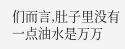们而言,肚子里没有一点油水是万万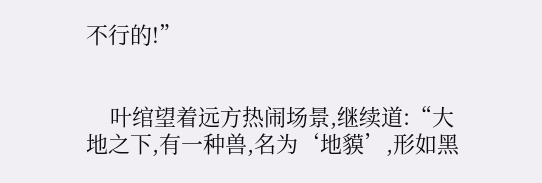不行的!”


    叶绾望着远方热闹场景,继续道:“大地之下,有一种兽,名为‘地貘’,形如黑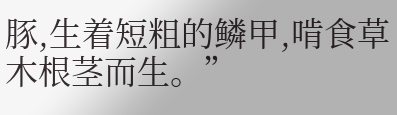豚,生着短粗的鳞甲,啃食草木根茎而生。”